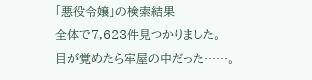「悪役令嬢」の検索結果
全体で7,623件見つかりました。
目が覚めたら牢屋の中だった……。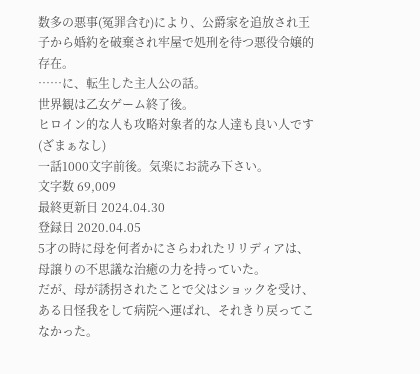数多の悪事(冤罪含む)により、公爵家を追放され王子から婚約を破棄され牢屋で処刑を待つ悪役令嬢的存在。
……に、転生した主人公の話。
世界観は乙女ゲーム終了後。
ヒロイン的な人も攻略対象者的な人達も良い人です(ざまぁなし)
一話1000文字前後。気楽にお読み下さい。
文字数 69,009
最終更新日 2024.04.30
登録日 2020.04.05
5才の時に母を何者かにさらわれたリリディアは、母譲りの不思議な治癒の力を持っていた。
だが、母が誘拐されたことで父はショックを受け、ある日怪我をして病院へ運ばれ、それきり戻ってこなかった。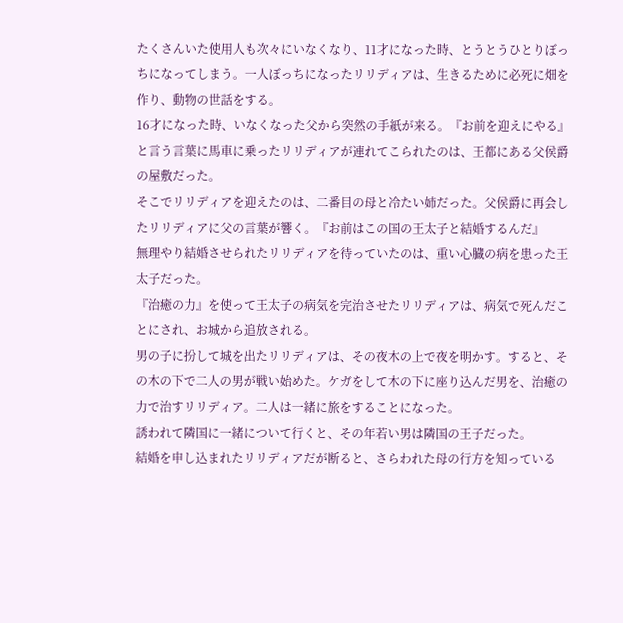たくさんいた使用人も次々にいなくなり、11才になった時、とうとうひとりぼっちになってしまう。一人ぼっちになったリリディアは、生きるために必死に畑を作り、動物の世話をする。
16才になった時、いなくなった父から突然の手紙が来る。『お前を迎えにやる』と言う言葉に馬車に乗ったリリディアが連れてこられたのは、王都にある父侯爵の屋敷だった。
そこでリリディアを迎えたのは、二番目の母と冷たい姉だった。父侯爵に再会したリリディアに父の言葉が響く。『お前はこの国の王太子と結婚するんだ』
無理やり結婚させられたリリディアを待っていたのは、重い心臓の病を患った王太子だった。
『治癒の力』を使って王太子の病気を完治させたリリディアは、病気で死んだことにされ、お城から追放される。
男の子に扮して城を出たリリディアは、その夜木の上で夜を明かす。すると、その木の下で二人の男が戦い始めた。ケガをして木の下に座り込んだ男を、治癒の力で治すリリディア。二人は一緒に旅をすることになった。
誘われて隣国に一緒について行くと、その年若い男は隣国の王子だった。
結婚を申し込まれたリリディアだが断ると、さらわれた母の行方を知っている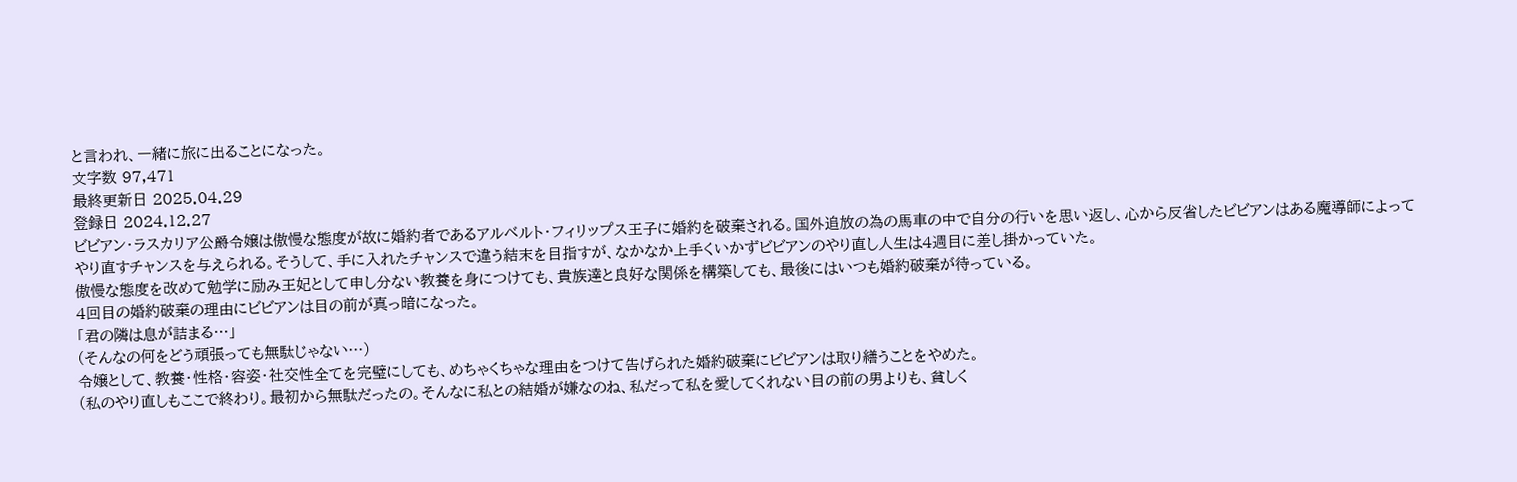と言われ、一緒に旅に出ることになった。
文字数 97,471
最終更新日 2025.04.29
登録日 2024.12.27
ビビアン・ラスカリア公爵令嬢は傲慢な態度が故に婚約者であるアルベルト・フィリップス王子に婚約を破棄される。国外追放の為の馬車の中で自分の行いを思い返し、心から反省したビビアンはある魔導師によってやり直すチャンスを与えられる。そうして、手に入れたチャンスで違う結末を目指すが、なかなか上手くいかずビビアンのやり直し人生は4週目に差し掛かっていた。
傲慢な態度を改めて勉学に励み王妃として申し分ない教養を身につけても、貴族達と良好な関係を構築しても、最後にはいつも婚約破棄が待っている。
4回目の婚約破棄の理由にビビアンは目の前が真っ暗になった。
「君の隣は息が詰まる…」
(そんなの何をどう頑張っても無駄じゃない…)
令嬢として、教養・性格・容姿・社交性全てを完璧にしても、めちゃくちゃな理由をつけて告げられた婚約破棄にビビアンは取り繕うことをやめた。
(私のやり直しもここで終わり。最初から無駄だったの。そんなに私との結婚が嫌なのね、私だって私を愛してくれない目の前の男よりも、貧しく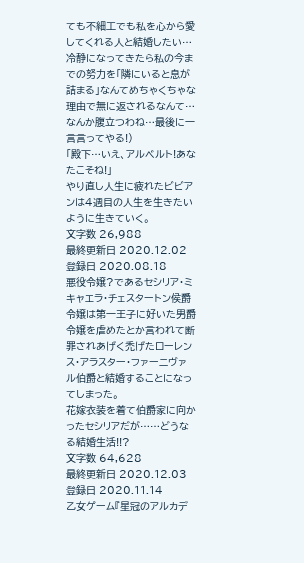ても不細工でも私を心から愛してくれる人と結婚したい…冷静になってきたら私の今までの努力を「隣にいると息が詰まる」なんてめちゃくちゃな理由で無に返されるなんて…なんか腹立つわね…最後に一言言ってやる!)
「殿下…いえ、アルベルト!あなたこそね!」
やり直し人生に疲れたビビアンは4週目の人生を生きたいように生きていく。
文字数 26,988
最終更新日 2020.12.02
登録日 2020.08.18
悪役令嬢?であるセシリア・ミキャエラ・チェスタートン侯爵令嬢は第一王子に好いた男爵令嬢を虐めたとか言われて断罪されあげく禿げたローレンス・アラスター・ファーニヴァル伯爵と結婚することになってしまった。
花嫁衣装を着て伯爵家に向かったセシリアだが……どうなる結婚生活!!?
文字数 64,628
最終更新日 2020.12.03
登録日 2020.11.14
乙女ゲーム『星冠のアルカデ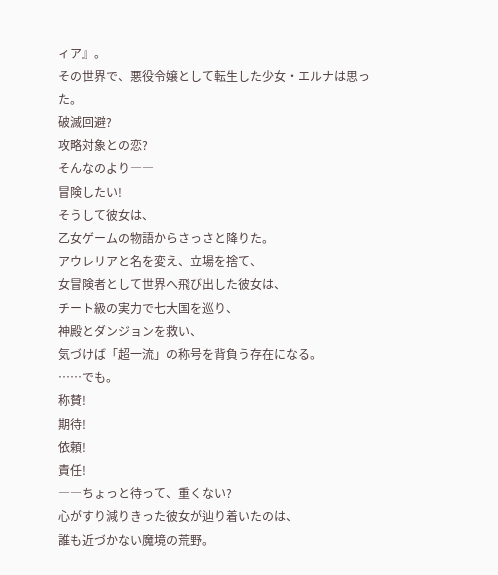ィア』。
その世界で、悪役令嬢として転生した少女・エルナは思った。
破滅回避?
攻略対象との恋?
そんなのより――
冒険したい!
そうして彼女は、
乙女ゲームの物語からさっさと降りた。
アウレリアと名を変え、立場を捨て、
女冒険者として世界へ飛び出した彼女は、
チート級の実力で七大国を巡り、
神殿とダンジョンを救い、
気づけば「超一流」の称号を背負う存在になる。
……でも。
称賛!
期待!
依頼!
責任!
――ちょっと待って、重くない?
心がすり減りきった彼女が辿り着いたのは、
誰も近づかない魔境の荒野。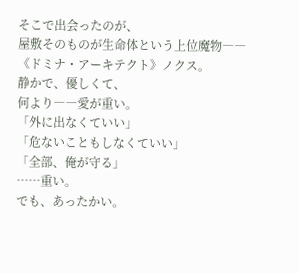そこで出会ったのが、
屋敷そのものが生命体という上位魔物――
《ドミナ・アーキテクト》ノクス。
静かで、優しくて、
何より――愛が重い。
「外に出なくていい」
「危ないこともしなくていい」
「全部、俺が守る」
……重い。
でも、あったかい。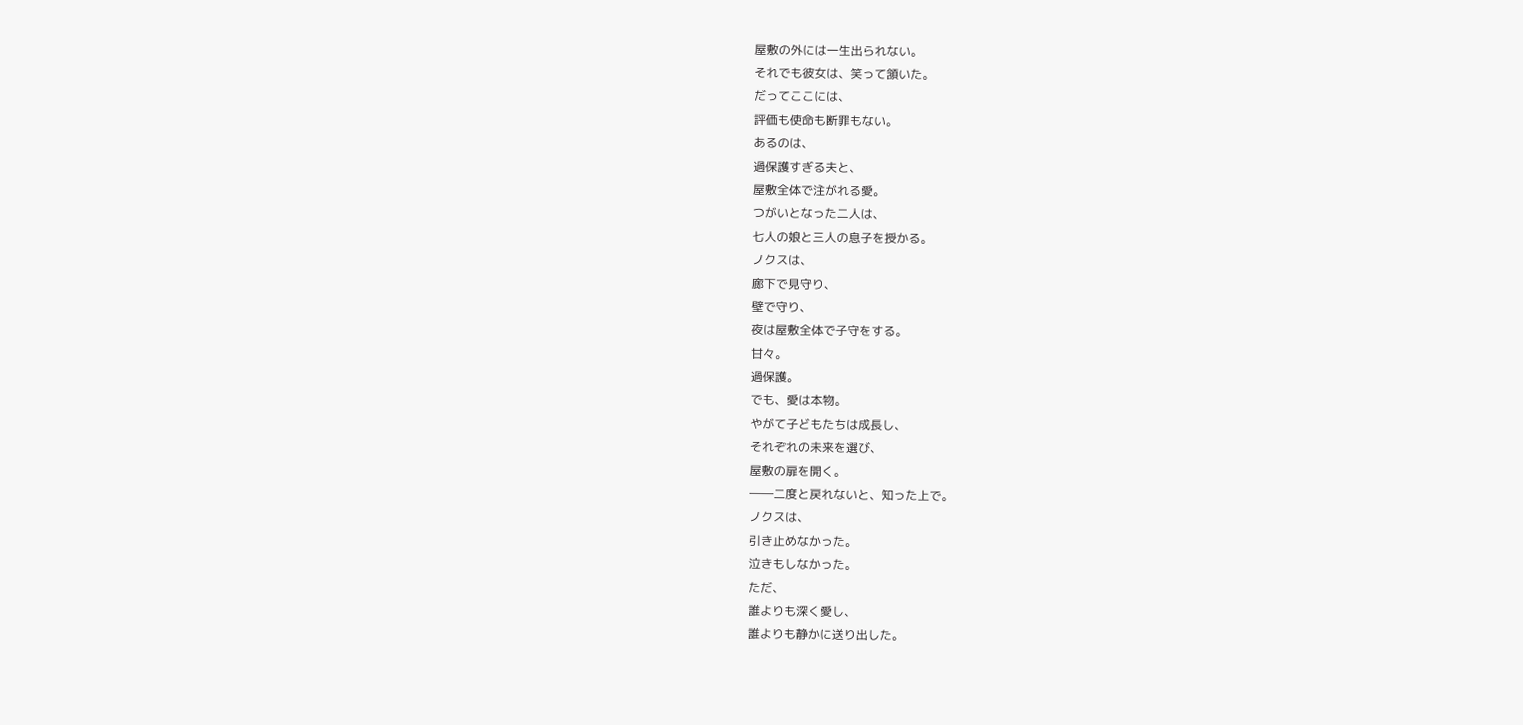屋敷の外には一生出られない。
それでも彼女は、笑って頷いた。
だってここには、
評価も使命も断罪もない。
あるのは、
過保護すぎる夫と、
屋敷全体で注がれる愛。
つがいとなった二人は、
七人の娘と三人の息子を授かる。
ノクスは、
廊下で見守り、
壁で守り、
夜は屋敷全体で子守をする。
甘々。
過保護。
でも、愛は本物。
やがて子どもたちは成長し、
それぞれの未来を選び、
屋敷の扉を開く。
――二度と戻れないと、知った上で。
ノクスは、
引き止めなかった。
泣きもしなかった。
ただ、
誰よりも深く愛し、
誰よりも静かに送り出した。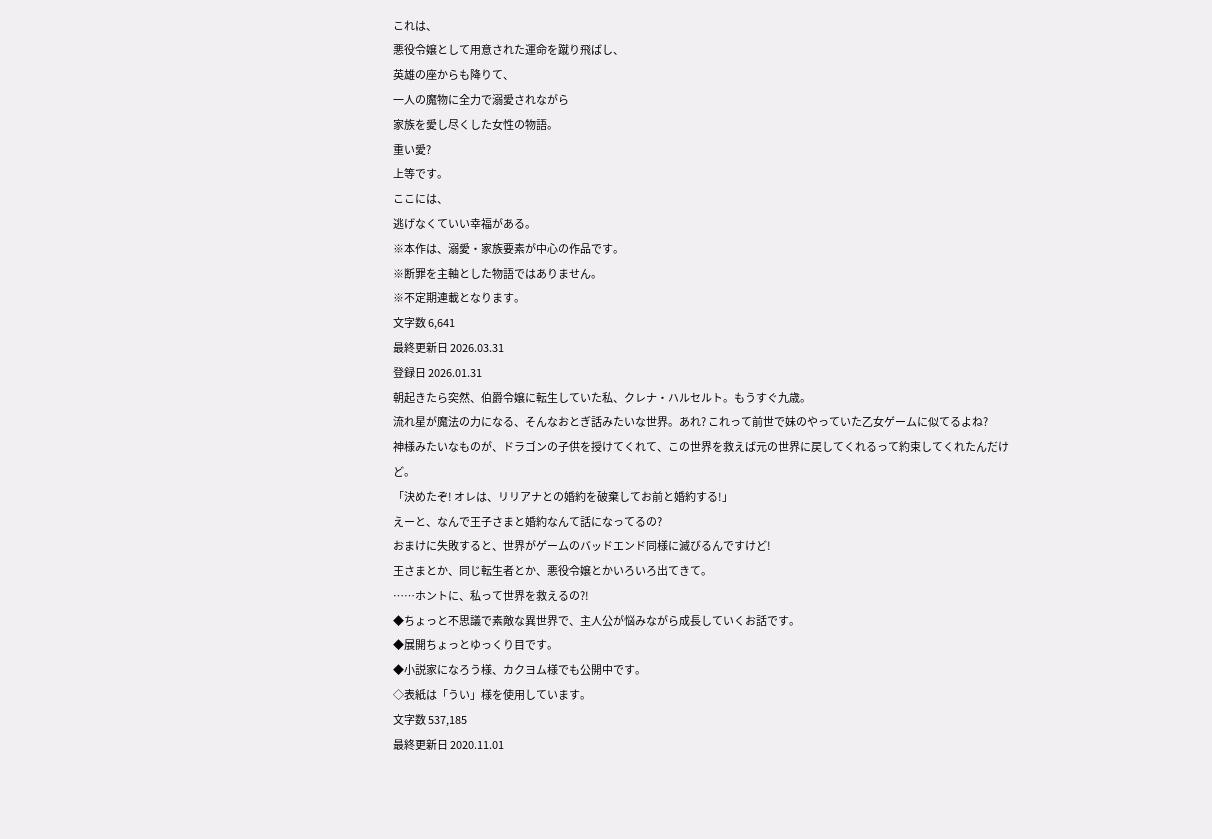これは、
悪役令嬢として用意された運命を蹴り飛ばし、
英雄の座からも降りて、
一人の魔物に全力で溺愛されながら
家族を愛し尽くした女性の物語。
重い愛?
上等です。
ここには、
逃げなくていい幸福がある。
※本作は、溺愛・家族要素が中心の作品です。
※断罪を主軸とした物語ではありません。
※不定期連載となります。
文字数 6,641
最終更新日 2026.03.31
登録日 2026.01.31
朝起きたら突然、伯爵令嬢に転生していた私、クレナ・ハルセルト。もうすぐ九歳。
流れ星が魔法の力になる、そんなおとぎ話みたいな世界。あれ? これって前世で妹のやっていた乙女ゲームに似てるよね?
神様みたいなものが、ドラゴンの子供を授けてくれて、この世界を救えば元の世界に戻してくれるって約束してくれたんだけど。
「決めたぞ! オレは、リリアナとの婚約を破棄してお前と婚約する!」
えーと、なんで王子さまと婚約なんて話になってるの?
おまけに失敗すると、世界がゲームのバッドエンド同様に滅びるんですけど!
王さまとか、同じ転生者とか、悪役令嬢とかいろいろ出てきて。
……ホントに、私って世界を救えるの?!
◆ちょっと不思議で素敵な異世界で、主人公が悩みながら成長していくお話です。
◆展開ちょっとゆっくり目です。
◆小説家になろう様、カクヨム様でも公開中です。
◇表紙は「うい」様を使用しています。
文字数 537,185
最終更新日 2020.11.01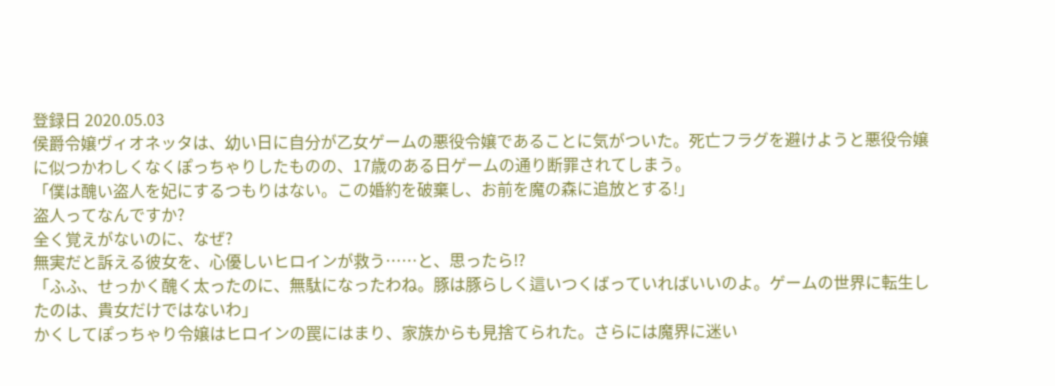登録日 2020.05.03
侯爵令嬢ヴィオネッタは、幼い日に自分が乙女ゲームの悪役令嬢であることに気がついた。死亡フラグを避けようと悪役令嬢に似つかわしくなくぽっちゃりしたものの、17歳のある日ゲームの通り断罪されてしまう。
「僕は醜い盗人を妃にするつもりはない。この婚約を破棄し、お前を魔の森に追放とする!」
盗人ってなんですか?
全く覚えがないのに、なぜ?
無実だと訴える彼女を、心優しいヒロインが救う……と、思ったら⁉
「ふふ、せっかく醜く太ったのに、無駄になったわね。豚は豚らしく這いつくばっていればいいのよ。ゲームの世界に転生したのは、貴女だけではないわ」
かくしてぽっちゃり令嬢はヒロインの罠にはまり、家族からも見捨てられた。さらには魔界に迷い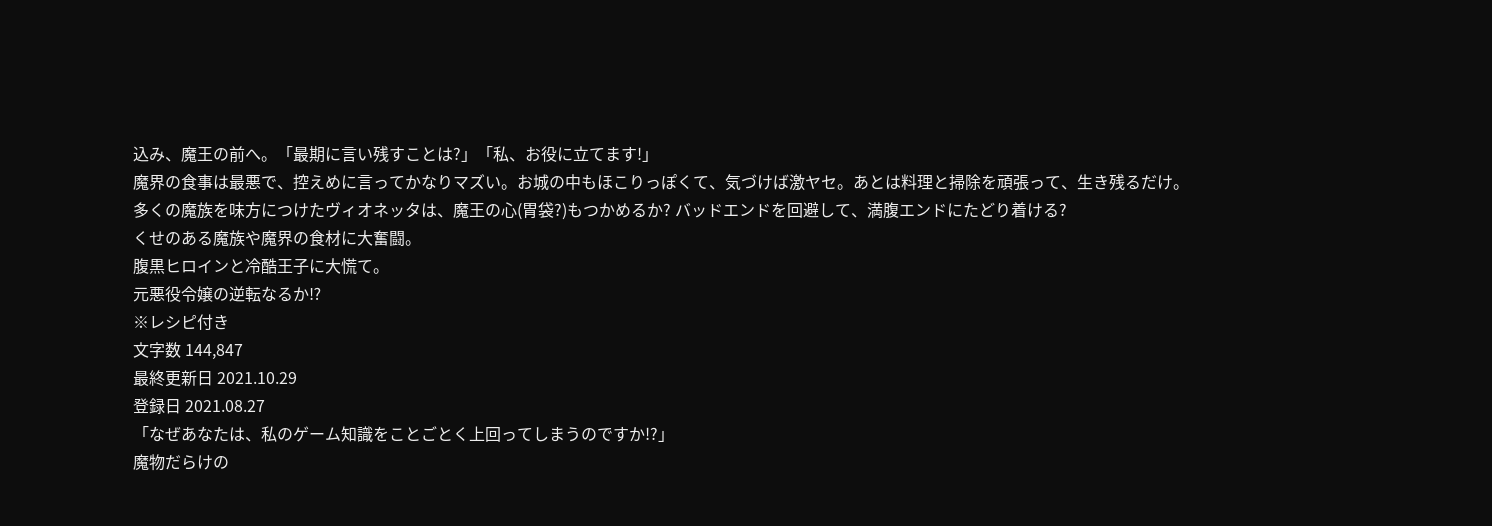込み、魔王の前へ。「最期に言い残すことは?」「私、お役に立てます!」
魔界の食事は最悪で、控えめに言ってかなりマズい。お城の中もほこりっぽくて、気づけば激ヤセ。あとは料理と掃除を頑張って、生き残るだけ。
多くの魔族を味方につけたヴィオネッタは、魔王の心(胃袋?)もつかめるか? バッドエンドを回避して、満腹エンドにたどり着ける?
くせのある魔族や魔界の食材に大奮闘。
腹黒ヒロインと冷酷王子に大慌て。
元悪役令嬢の逆転なるか⁉
※レシピ付き
文字数 144,847
最終更新日 2021.10.29
登録日 2021.08.27
「なぜあなたは、私のゲーム知識をことごとく上回ってしまうのですか!?」
魔物だらけの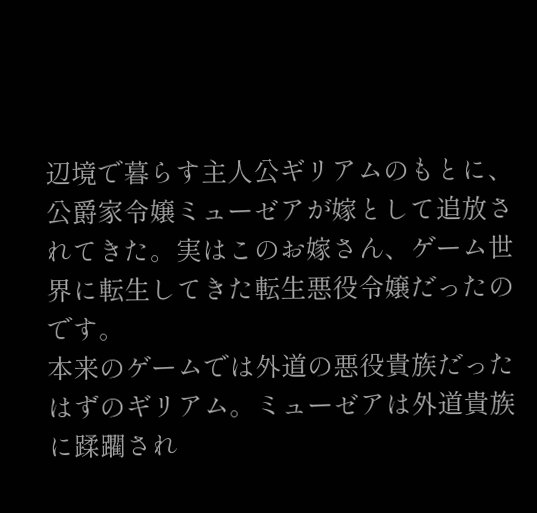辺境で暮らす主人公ギリアムのもとに、公爵家令嬢ミューゼアが嫁として追放されてきた。実はこのお嫁さん、ゲーム世界に転生してきた転生悪役令嬢だったのです。
本来のゲームでは外道の悪役貴族だったはずのギリアム。ミューゼアは外道貴族に蹂躙され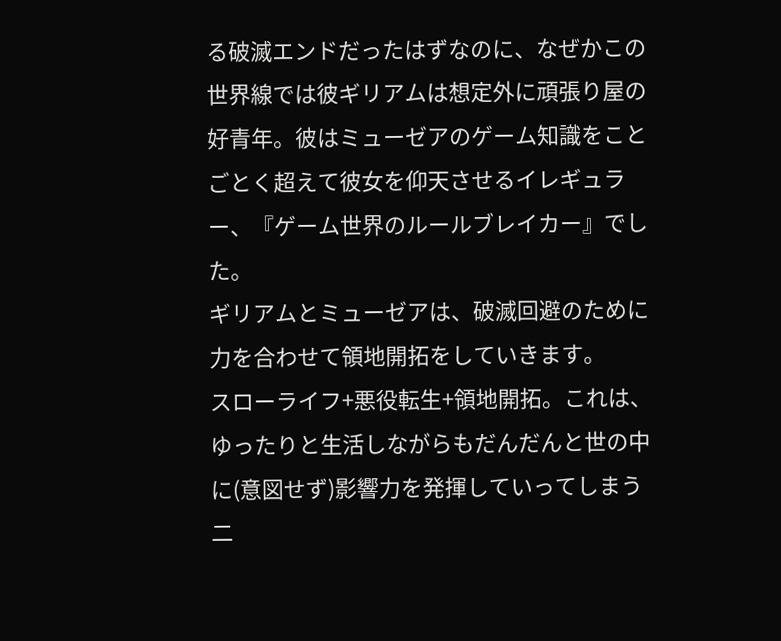る破滅エンドだったはずなのに、なぜかこの世界線では彼ギリアムは想定外に頑張り屋の好青年。彼はミューゼアのゲーム知識をことごとく超えて彼女を仰天させるイレギュラー、『ゲーム世界のルールブレイカー』でした。
ギリアムとミューゼアは、破滅回避のために力を合わせて領地開拓をしていきます。
スローライフ+悪役転生+領地開拓。これは、ゆったりと生活しながらもだんだんと世の中に(意図せず)影響力を発揮していってしまう二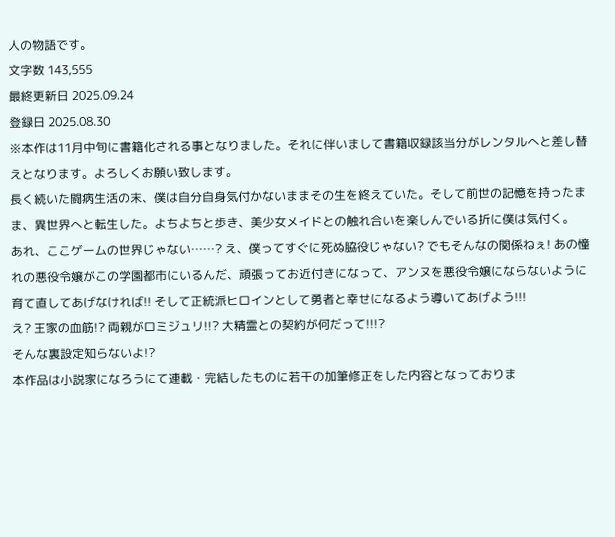人の物語です。
文字数 143,555
最終更新日 2025.09.24
登録日 2025.08.30
※本作は11月中旬に書籍化される事となりました。それに伴いまして書籍収録該当分がレンタルへと差し替えとなります。よろしくお願い致します。
長く続いた闘病生活の末、僕は自分自身気付かないままその生を終えていた。そして前世の記憶を持ったまま、異世界へと転生した。よちよちと歩き、美少女メイドとの触れ合いを楽しんでいる折に僕は気付く。
あれ、ここゲームの世界じゃない……? え、僕ってすぐに死ぬ脇役じゃない? でもそんなの関係ねぇ! あの憧れの悪役令嬢がこの学園都市にいるんだ、頑張ってお近付きになって、アンヌを悪役令嬢にならないように育て直してあげなければ!! そして正統派ヒロインとして勇者と幸せになるよう導いてあげよう!!!
え? 王家の血筋!? 両親がロミジュリ!!? 大精霊との契約が何だって!!!?
そんな裏設定知らないよ!?
本作品は小説家になろうにて連載・完結したものに若干の加筆修正をした内容となっておりま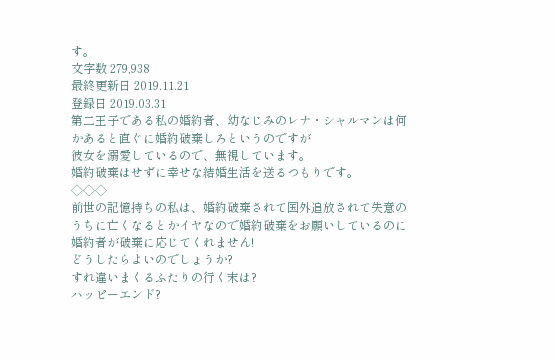す。
文字数 279,938
最終更新日 2019.11.21
登録日 2019.03.31
第二王子である私の婚約者、幼なじみのレナ・シャルマンは何かあると直ぐに婚約破棄しろというのですが
彼女を溺愛しているので、無視しています。
婚約破棄はせずに幸せな結婚生活を送るつもりです。
◇◇◇
前世の記憶持ちの私は、婚約破棄されて国外追放されて失意のうちに亡くなるとかイヤなので婚約破棄をお願いしているのに婚約者が破棄に応じてくれません!
どうしたらよいのでしょうか?
すれ違いまくるふたりの行く末は?
ハッピーエンド?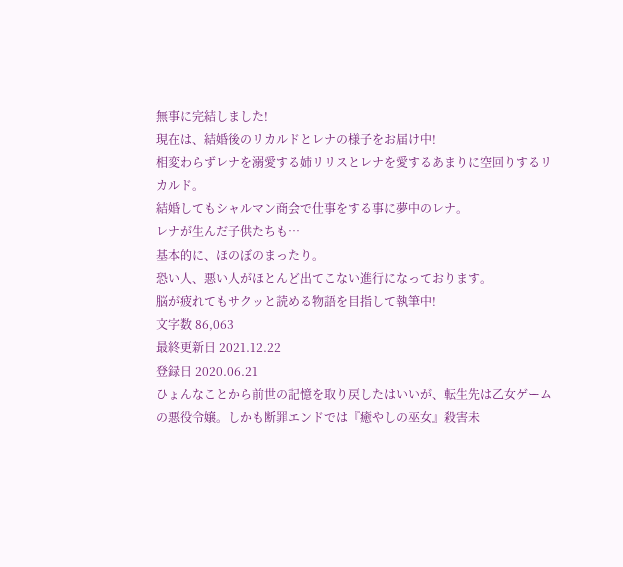無事に完結しました!
現在は、結婚後のリカルドとレナの様子をお届け中!
相変わらずレナを溺愛する姉リリスとレナを愛するあまりに空回りするリカルド。
結婚してもシャルマン商会で仕事をする事に夢中のレナ。
レナが生んだ子供たちも…
基本的に、ほのぼのまったり。
恐い人、悪い人がほとんど出てこない進行になっております。
脳が疲れてもサクッと読める物語を目指して執筆中!
文字数 86,063
最終更新日 2021.12.22
登録日 2020.06.21
ひょんなことから前世の記憶を取り戻したはいいが、転生先は乙女ゲームの悪役令嬢。しかも断罪エンドでは『癒やしの巫女』殺害未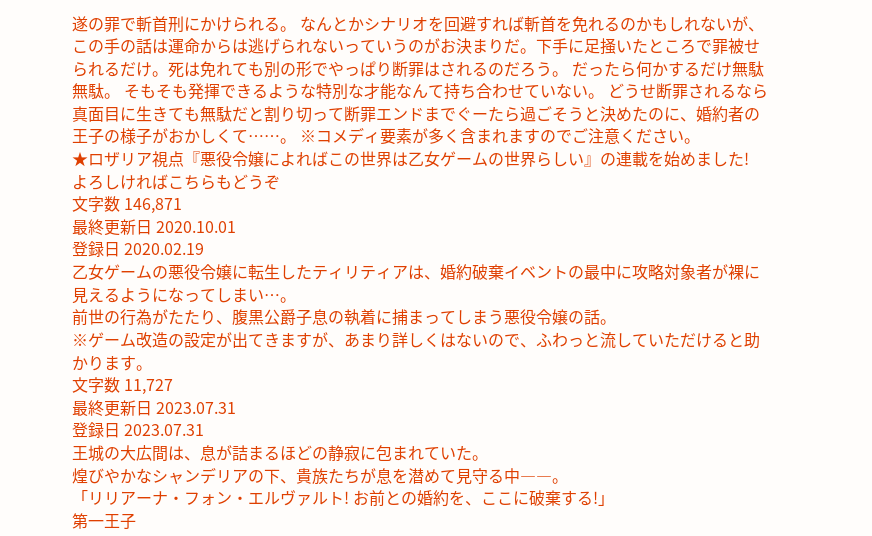遂の罪で斬首刑にかけられる。 なんとかシナリオを回避すれば斬首を免れるのかもしれないが、この手の話は運命からは逃げられないっていうのがお決まりだ。下手に足掻いたところで罪被せられるだけ。死は免れても別の形でやっぱり断罪はされるのだろう。 だったら何かするだけ無駄無駄。 そもそも発揮できるような特別な才能なんて持ち合わせていない。 どうせ断罪されるなら真面目に生きても無駄だと割り切って断罪エンドまでぐーたら過ごそうと決めたのに、婚約者の王子の様子がおかしくて……。 ※コメディ要素が多く含まれますのでご注意ください。
★ロザリア視点『悪役令嬢によればこの世界は乙女ゲームの世界らしい』の連載を始めました!
よろしければこちらもどうぞ
文字数 146,871
最終更新日 2020.10.01
登録日 2020.02.19
乙女ゲームの悪役令嬢に転生したティリティアは、婚約破棄イベントの最中に攻略対象者が裸に見えるようになってしまい…。
前世の行為がたたり、腹黒公爵子息の執着に捕まってしまう悪役令嬢の話。
※ゲーム改造の設定が出てきますが、あまり詳しくはないので、ふわっと流していただけると助かります。
文字数 11,727
最終更新日 2023.07.31
登録日 2023.07.31
王城の大広間は、息が詰まるほどの静寂に包まれていた。
煌びやかなシャンデリアの下、貴族たちが息を潜めて見守る中――。
「リリアーナ・フォン・エルヴァルト! お前との婚約を、ここに破棄する!」
第一王子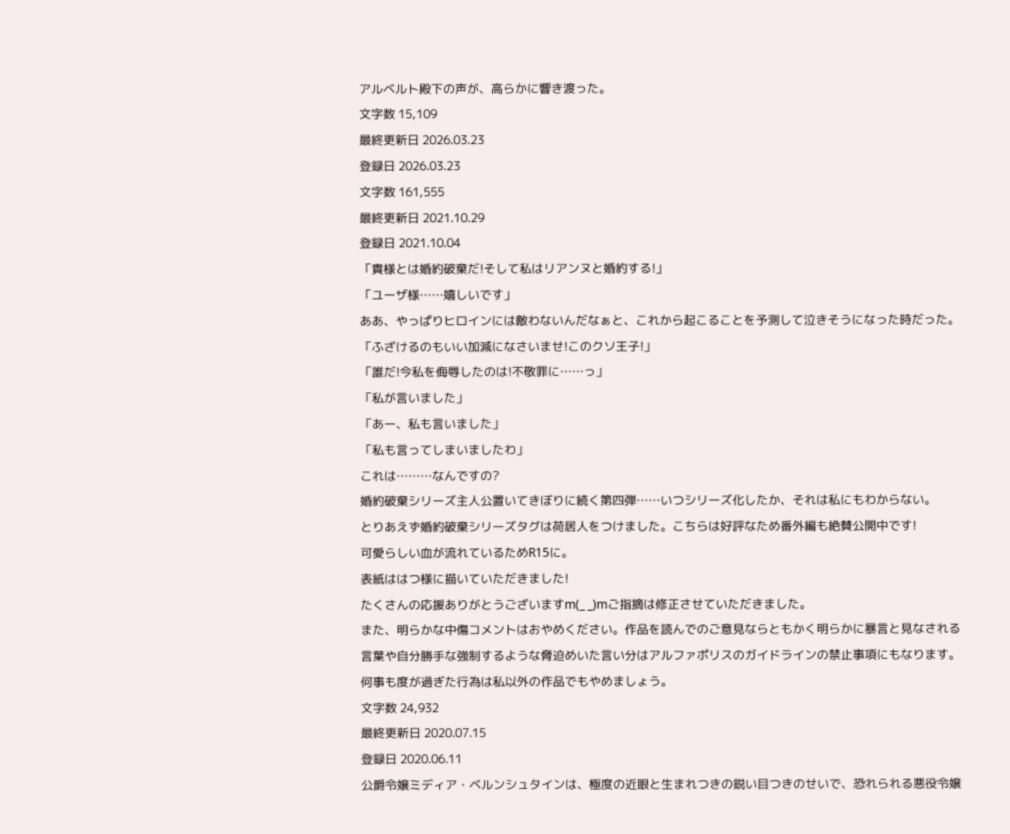アルベルト殿下の声が、高らかに響き渡った。
文字数 15,109
最終更新日 2026.03.23
登録日 2026.03.23
文字数 161,555
最終更新日 2021.10.29
登録日 2021.10.04
「貴様とは婚約破棄だ!そして私はリアンヌと婚約する!」
「ユーザ様……嬉しいです」
ああ、やっぱりヒロインには敵わないんだなぁと、これから起こることを予測して泣きそうになった時だった。
「ふざけるのもいい加減になさいませ!このクソ王子!」
「誰だ!今私を侮辱したのは!不敬罪に……っ」
「私が言いました」
「あー、私も言いました」
「私も言ってしまいましたわ」
これは………なんですの?
婚約破棄シリーズ主人公置いてきぼりに続く第四弾……いつシリーズ化したか、それは私にもわからない。
とりあえず婚約破棄シリーズタグは荷居人をつけました。こちらは好評なため番外編も絶賛公開中です!
可愛らしい血が流れているためR15に。
表紙ははつ様に描いていただきました!
たくさんの応援ありがとうございますm(_ _)mご指摘は修正させていただきました。
また、明らかな中傷コメントはおやめください。作品を読んでのご意見ならともかく明らかに暴言と見なされる言葉や自分勝手な強制するような脅迫めいた言い分はアルファポリスのガイドラインの禁止事項にもなります。何事も度が過ぎた行為は私以外の作品でもやめましょう。
文字数 24,932
最終更新日 2020.07.15
登録日 2020.06.11
公爵令嬢ミディア・ベルンシュタインは、極度の近眼と生まれつきの鋭い目つきのせいで、恐れられる悪役令嬢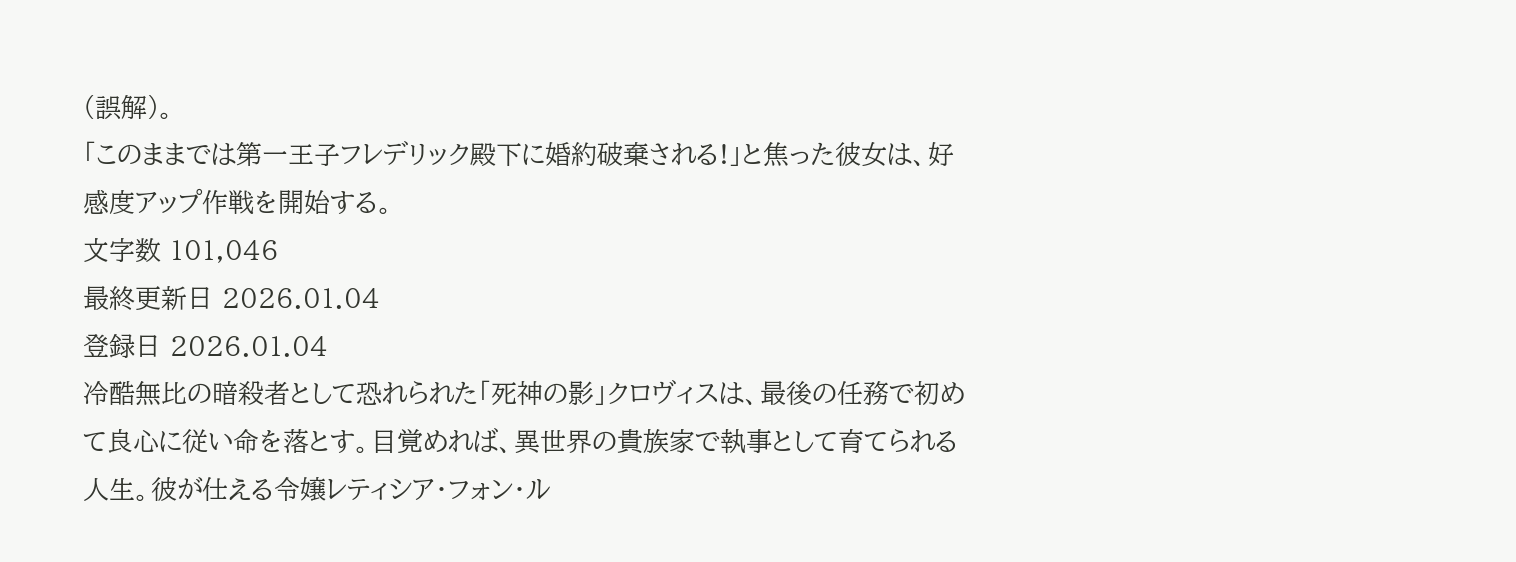(誤解)。
「このままでは第一王子フレデリック殿下に婚約破棄される!」と焦った彼女は、好感度アップ作戦を開始する。
文字数 101,046
最終更新日 2026.01.04
登録日 2026.01.04
冷酷無比の暗殺者として恐れられた「死神の影」クロヴィスは、最後の任務で初めて良心に従い命を落とす。目覚めれば、異世界の貴族家で執事として育てられる人生。彼が仕える令嬢レティシア・フォン・ル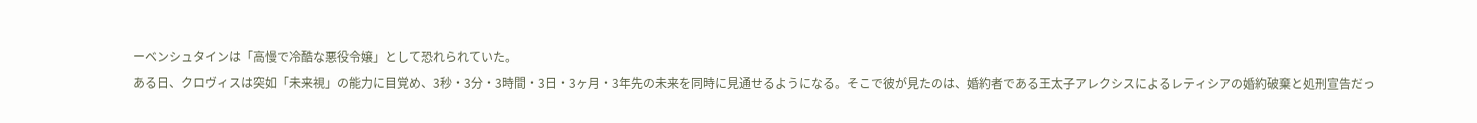ーベンシュタインは「高慢で冷酷な悪役令嬢」として恐れられていた。
ある日、クロヴィスは突如「未来視」の能力に目覚め、3秒・3分・3時間・3日・3ヶ月・3年先の未来を同時に見通せるようになる。そこで彼が見たのは、婚約者である王太子アレクシスによるレティシアの婚約破棄と処刑宣告だっ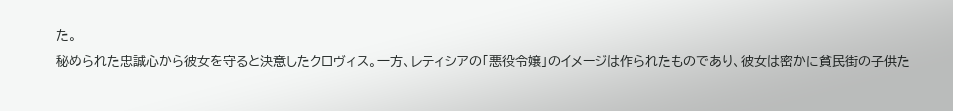た。
秘められた忠誠心から彼女を守ると決意したクロヴィス。一方、レティシアの「悪役令嬢」のイメージは作られたものであり、彼女は密かに貧民街の子供た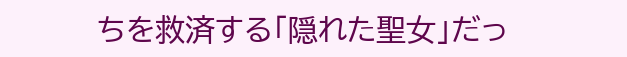ちを救済する「隠れた聖女」だっ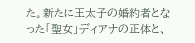た。新たに王太子の婚約者となった「聖女」ディアナの正体と、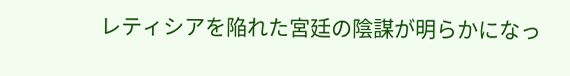レティシアを陥れた宮廷の陰謀が明らかになっ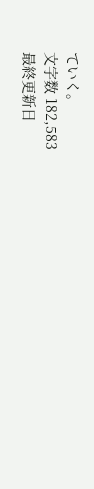ていく。
文字数 182,583
最終更新日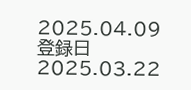2025.04.09
登録日 2025.03.22